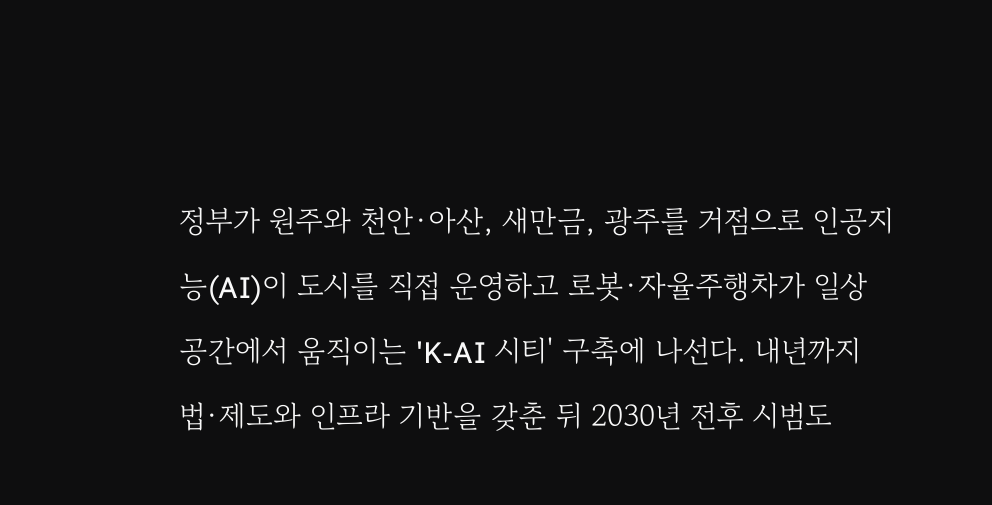정부가 원주와 천안·아산, 새만금, 광주를 거점으로 인공지능(AI)이 도시를 직접 운영하고 로봇·자율주행차가 일상 공간에서 움직이는 'K-AI 시티' 구축에 나선다. 내년까지 법·제도와 인프라 기반을 갖춘 뒤 2030년 전후 시범도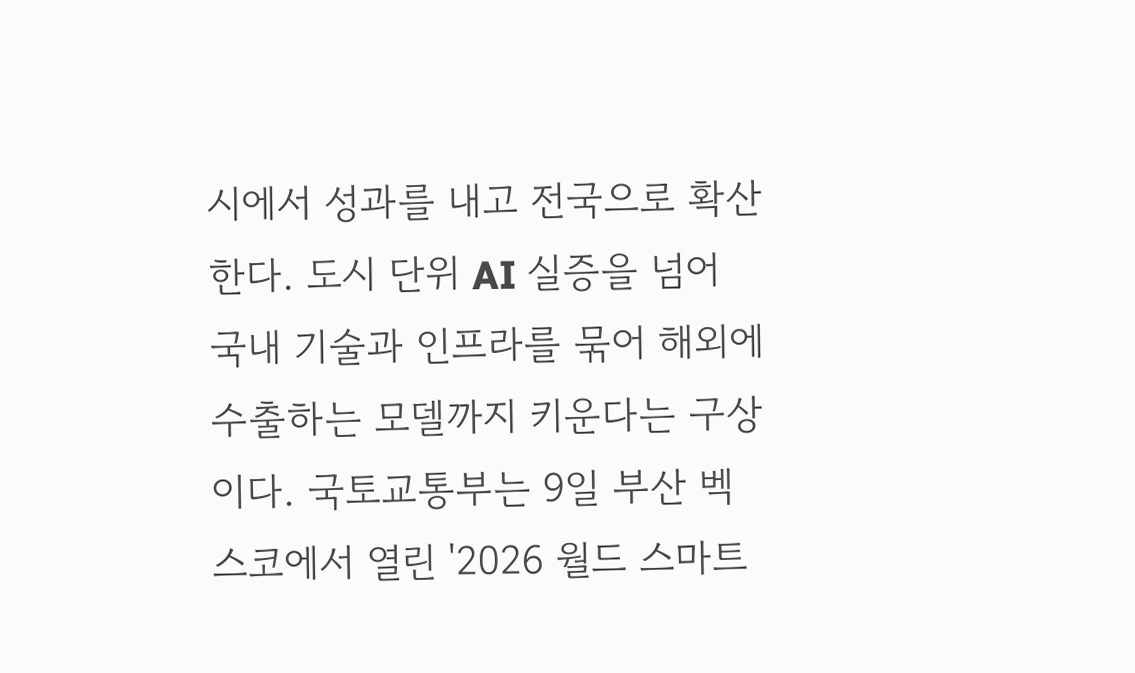시에서 성과를 내고 전국으로 확산한다. 도시 단위 AI 실증을 넘어 국내 기술과 인프라를 묶어 해외에 수출하는 모델까지 키운다는 구상이다. 국토교통부는 9일 부산 벡스코에서 열린 '2026 월드 스마트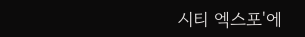시티 엑스포'에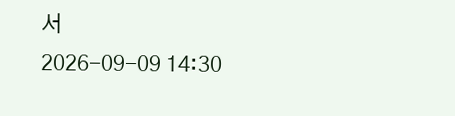서
2026-09-09 14:30